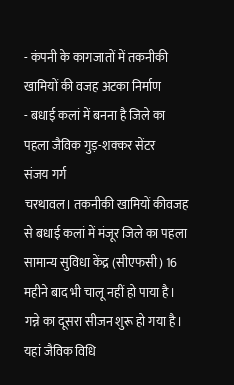- कंपनी के कागजातों में तकनीकी खामियों की वजह अटका निर्माण
- बधाई कलां में बनना है जिले का पहला जैविक गुड़-शक्कर सेंटर
संजय गर्ग
चरथावल। तकनीकी खामियों कीवजह से बधाई कलां में मंजूर जिले का पहला सामान्य सुविधा केंद्र (सीएफसी) 16 महीने बाद भी चालू नहीं हो पाया है। गन्ने का दूसरा सीजन शुरू हो गया है। यहां जैविक विधि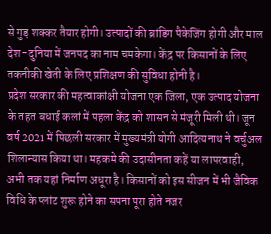से गुड़ शक्कर तैयार होगी। उत्पादों की ब्रांडिग पैकेजिंग होगी और माल देश-दुनिया में जनपद का नाम चमकेगा। केंद्र पर किसानों के लिए तकनीकी खेती के लिए प्रशिक्षण की सुविधा होनी है।
प्रदेश सरकार की महत्वाकांक्षी योजना एक जिला, एक उत्पाद योजना के तहत बधाई कलां में पहला केंद्र को शासन से मंजूरी मिली थी। जून वर्ष 2021 में पिछली सरकार में मुख्यमंत्री योगी आदित्यनाथ ने वर्चुअल शिलान्यास किया था। महकमे की उदासीनता कहें या लापरवाही, अभी तक यहां निर्माण अधूरा है। किसानों को इस सीजन में भी जैविक विधि के प्लांट शुरू होने का सपना पूरा होते नजर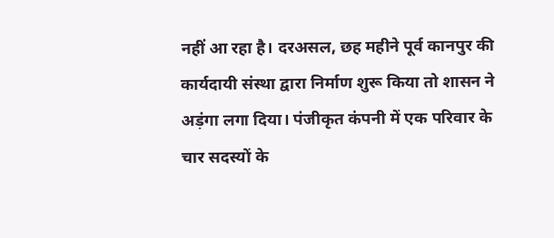नहीं आ रहा है। दरअसल, छह महीने पूर्व कानपुर की कार्यदायी संस्था द्वारा निर्माण शुरू किया तो शासन ने अड़ंगा लगा दिया। पंजीकृत कंपनी में एक परिवार के चार सदस्यों के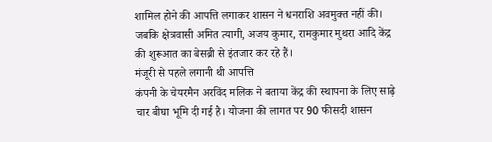शामिल होने की आपत्ति लगाकर शासन ने धनराशि अवमुक्त नहीं की। जबकि क्षेत्रवासी अमित त्यागी, अजय कुमार, रामकुमार मुथरा आदि केंद्र की शुरूआत का बेसब्री से इंतजार कर रहे हैं।
मंजूरी से पहले लगानी थी आपत्ति
कंपनी के चेयरमैन अरविंद मलिक ने बताया केंद्र की स्थापना के लिए साढ़े चार बीघा भूमि दी गई है। योजना की लागत पर 90 फीसदी शासन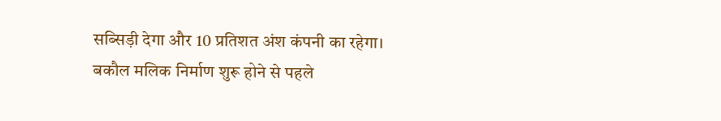सब्सिड़ी देगा और 10 प्रतिशत अंश कंपनी का रहेगा। बकौल मलिक निर्माण शुरू होने से पहले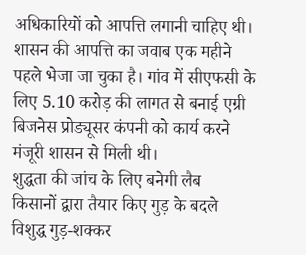अधिकारियों को आपत्ति लगानी चाहिए थी। शासन की आपत्ति का जवाब एक महीने पहले भेजा जा चुका है। गांव में सीएफसी के लिए 5.10 करोड़ की लागत से बनाई एग्री बिजनेस प्रोड्यूसर कंपनी को कार्य करने मंजूरी शासन से मिली थी।
शुद्धता की जांच के लिए बनेगी लैब
किसानों द्वारा तैयार किए गुड़ के बदले विशुद्ध गुड़-शक्कर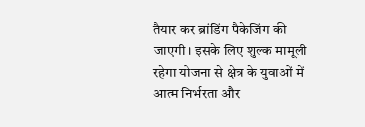तैयार कर ब्रांडिंग पैकेजिंग की जाएगी। इसके लिए शुल्क मामूली रहेगा योजना से क्षेत्र के युवाओं में आत्म निर्भरता और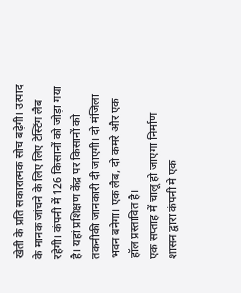खेती के प्रति सकारात्मक सोच बढ़ेगी। उत्पाद के मानक जांचने के लिए लिए टेस्टिंग लैब रहेगी। कंपनी में 126 किसानों को जोड़ा गया है। यहां प्रशिक्षण केंद्र पर किसानों को तकनीकी जानकारी दी जाएगी। दो मंजिला भवन बनेगा। एक लैब, दो कमरे और एक हॉल प्रस्तावित है।
एक सप्ताह में चालू हो जाएगा निर्माण
शासन द्वारा कंपनी मे एक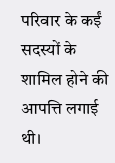परिवार के कईं सदस्यों के शामिल होने की आपत्ति लगाई थी।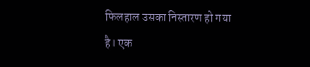फिलहाल उसका निस्तारण हो गया है। एक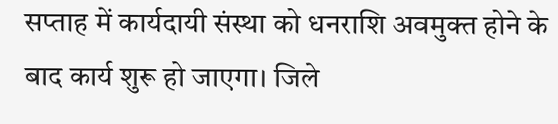सप्ताह में कार्यदायी संस्था को धनराशि अवमुक्त होने के बाद कार्य शुरू हो जाएगा। जिले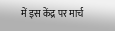में इस केंद्र पर मार्च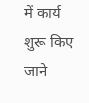में कार्य शुरू किए जाने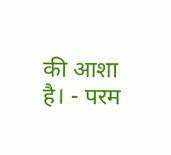की आशा है। - परम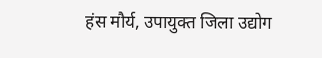हंस मौर्य, उपायुक्त जिला उद्योग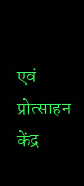एवं प्रोत्साहन केंद्र